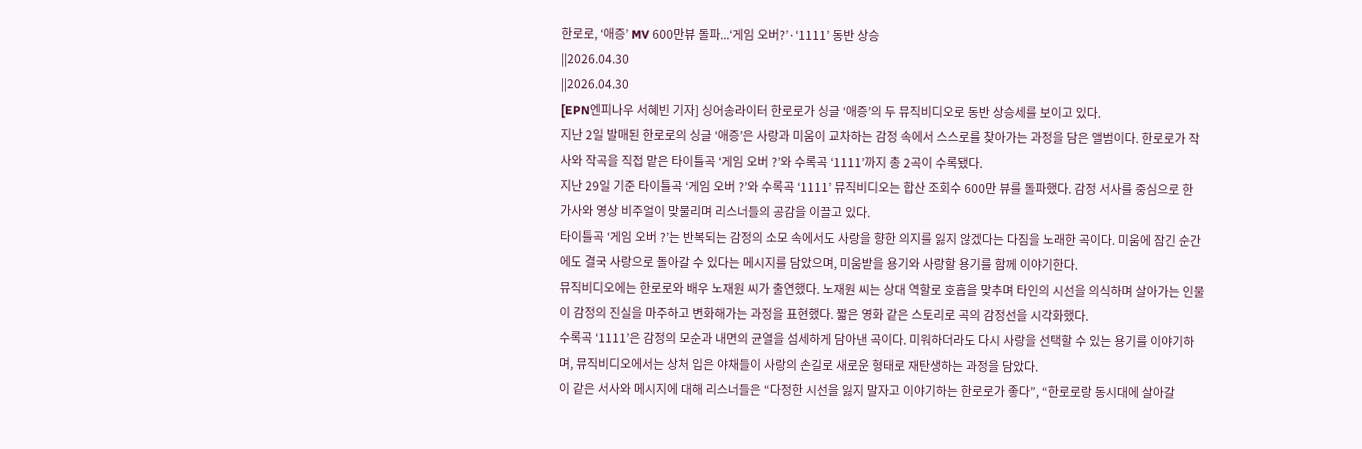한로로, ‘애증’ MV 600만뷰 돌파...‘게임 오버?’·‘1111’ 동반 상승
||2026.04.30
||2026.04.30
[EPN엔피나우 서혜빈 기자] 싱어송라이터 한로로가 싱글 ‘애증’의 두 뮤직비디오로 동반 상승세를 보이고 있다.
지난 2일 발매된 한로로의 싱글 ‘애증’은 사랑과 미움이 교차하는 감정 속에서 스스로를 찾아가는 과정을 담은 앨범이다. 한로로가 작사와 작곡을 직접 맡은 타이틀곡 ‘게임 오버 ?’와 수록곡 ‘1111’까지 총 2곡이 수록됐다.
지난 29일 기준 타이틀곡 ‘게임 오버 ?’와 수록곡 ‘1111’ 뮤직비디오는 합산 조회수 600만 뷰를 돌파했다. 감정 서사를 중심으로 한 가사와 영상 비주얼이 맞물리며 리스너들의 공감을 이끌고 있다.
타이틀곡 ‘게임 오버 ?’는 반복되는 감정의 소모 속에서도 사랑을 향한 의지를 잃지 않겠다는 다짐을 노래한 곡이다. 미움에 잠긴 순간에도 결국 사랑으로 돌아갈 수 있다는 메시지를 담았으며, 미움받을 용기와 사랑할 용기를 함께 이야기한다.
뮤직비디오에는 한로로와 배우 노재원 씨가 출연했다. 노재원 씨는 상대 역할로 호흡을 맞추며 타인의 시선을 의식하며 살아가는 인물이 감정의 진실을 마주하고 변화해가는 과정을 표현했다. 짧은 영화 같은 스토리로 곡의 감정선을 시각화했다.
수록곡 ‘1111’은 감정의 모순과 내면의 균열을 섬세하게 담아낸 곡이다. 미워하더라도 다시 사랑을 선택할 수 있는 용기를 이야기하며, 뮤직비디오에서는 상처 입은 야채들이 사랑의 손길로 새로운 형태로 재탄생하는 과정을 담았다.
이 같은 서사와 메시지에 대해 리스너들은 “다정한 시선을 잃지 말자고 이야기하는 한로로가 좋다”, “한로로랑 동시대에 살아갈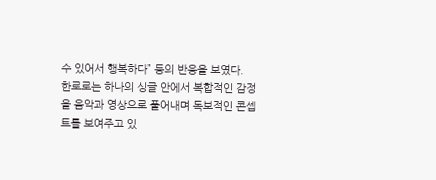수 있어서 행복하다” 등의 반응을 보였다.
한로로는 하나의 싱글 안에서 복합적인 감정을 음악과 영상으로 풀어내며 독보적인 콘셉트를 보여주고 있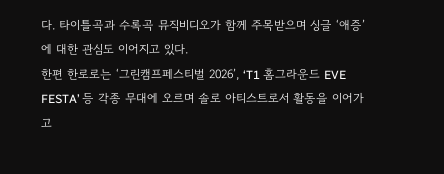다. 타이틀곡과 수록곡 뮤직비디오가 함께 주목받으며 싱글 ‘애증’에 대한 관심도 이어지고 있다.
한편 한로로는 ‘그린캠프페스티벌 2026’, ‘T1 홈그라운드 EVE FESTA’ 등 각종 무대에 오르며 솔로 아티스트로서 활동을 이어가고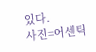있다.
사진=어센틱